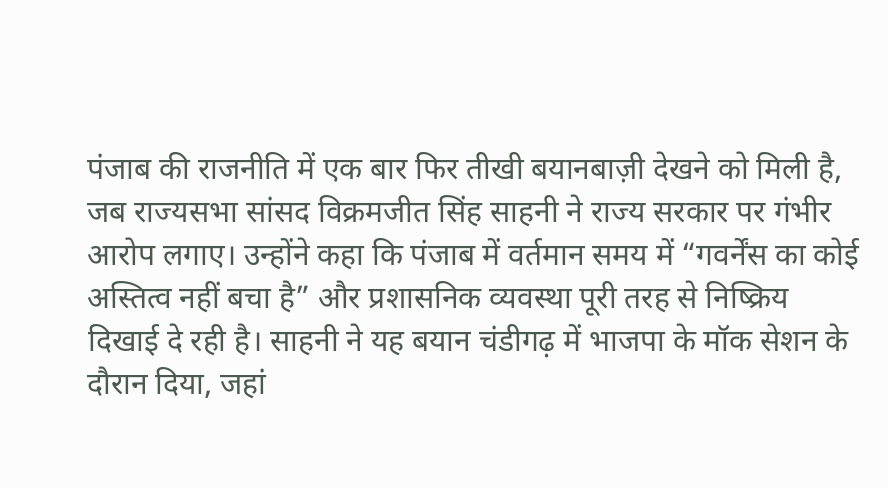पंजाब की राजनीति में एक बार फिर तीखी बयानबाज़ी देखने को मिली है, जब राज्यसभा सांसद विक्रमजीत सिंह साहनी ने राज्य सरकार पर गंभीर आरोप लगाए। उन्होंने कहा कि पंजाब में वर्तमान समय में “गवर्नेंस का कोई अस्तित्व नहीं बचा है” और प्रशासनिक व्यवस्था पूरी तरह से निष्क्रिय दिखाई दे रही है। साहनी ने यह बयान चंडीगढ़ में भाजपा के मॉक सेशन के दौरान दिया, जहां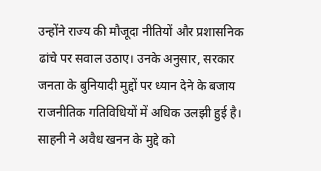उन्होंने राज्य की मौजूदा नीतियों और प्रशासनिक ढांचे पर सवाल उठाए। उनके अनुसार, सरकार जनता के बुनियादी मुद्दों पर ध्यान देने के बजाय राजनीतिक गतिविधियों में अधिक उलझी हुई है। साहनी ने अवैध खनन के मुद्दे को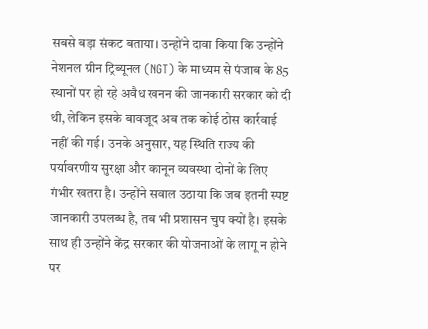सबसे बड़ा संकट बताया। उन्होंने दावा किया कि उन्होंने नेशनल ग्रीन ट्रिब्यूनल (NGT) के माध्यम से पंजाब के 85 स्थानों पर हो रहे अवैध खनन की जानकारी सरकार को दी थी, लेकिन इसके बावजूद अब तक कोई ठोस कार्रवाई नहीं की गई। उनके अनुसार, यह स्थिति राज्य की पर्यावरणीय सुरक्षा और कानून व्यवस्था दोनों के लिए गंभीर खतरा है। उन्होंने सवाल उठाया कि जब इतनी स्पष्ट जानकारी उपलब्ध है, तब भी प्रशासन चुप क्यों है। इसके साथ ही उन्होंने केंद्र सरकार की योजनाओं के लागू न होने पर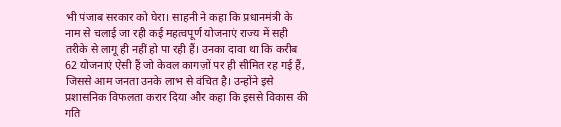भी पंजाब सरकार को घेरा। साहनी ने कहा कि प्रधानमंत्री के नाम से चलाई जा रही कई महत्वपूर्ण योजनाएं राज्य में सही तरीके से लागू ही नहीं हो पा रही हैं। उनका दावा था कि करीब 62 योजनाएं ऐसी हैं जो केवल कागज़ों पर ही सीमित रह गई हैं, जिससे आम जनता उनके लाभ से वंचित है। उन्होंने इसे प्रशासनिक विफलता करार दिया और कहा कि इससे विकास की गति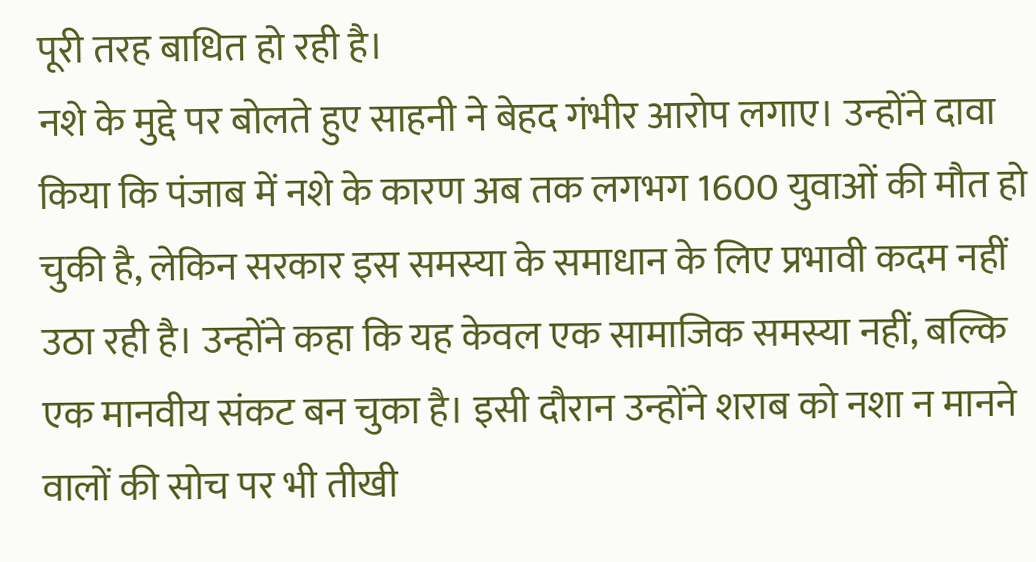पूरी तरह बाधित हो रही है।
नशे के मुद्दे पर बोलते हुए साहनी ने बेहद गंभीर आरोप लगाए। उन्होंने दावा किया कि पंजाब में नशे के कारण अब तक लगभग 1600 युवाओं की मौत हो चुकी है, लेकिन सरकार इस समस्या के समाधान के लिए प्रभावी कदम नहीं उठा रही है। उन्होंने कहा कि यह केवल एक सामाजिक समस्या नहीं, बल्कि एक मानवीय संकट बन चुका है। इसी दौरान उन्होंने शराब को नशा न मानने वालों की सोच पर भी तीखी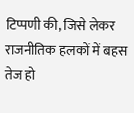टिप्पणी की, जिसे लेकर राजनीतिक हलकों में बहस तेज हो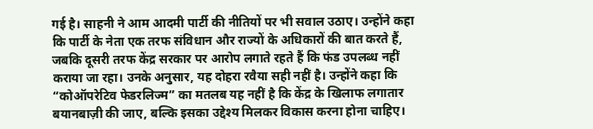गई है। साहनी ने आम आदमी पार्टी की नीतियों पर भी सवाल उठाए। उन्होंने कहा कि पार्टी के नेता एक तरफ संविधान और राज्यों के अधिकारों की बात करते हैं, जबकि दूसरी तरफ केंद्र सरकार पर आरोप लगाते रहते हैं कि फंड उपलब्ध नहीं कराया जा रहा। उनके अनुसार, यह दोहरा रवैया सही नहीं है। उन्होंने कहा कि “कोऑपरेटिव फेडरलिज्म” का मतलब यह नहीं है कि केंद्र के खिलाफ लगातार बयानबाज़ी की जाए, बल्कि इसका उद्देश्य मिलकर विकास करना होना चाहिए।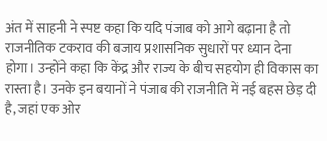अंत में साहनी ने स्पष्ट कहा कि यदि पंजाब को आगे बढ़ाना है तो राजनीतिक टकराव की बजाय प्रशासनिक सुधारों पर ध्यान देना होगा। उन्होंने कहा कि केंद्र और राज्य के बीच सहयोग ही विकास का रास्ता है। उनके इन बयानों ने पंजाब की राजनीति में नई बहस छेड़ दी है, जहां एक ओर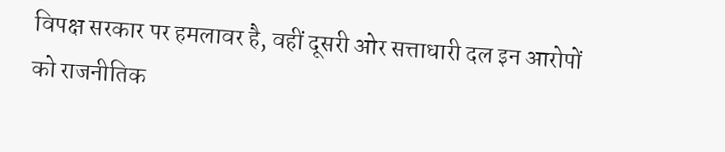विपक्ष सरकार पर हमलावर है, वहीं दूसरी ओर सत्ताधारी दल इन आरोपों को राजनीतिक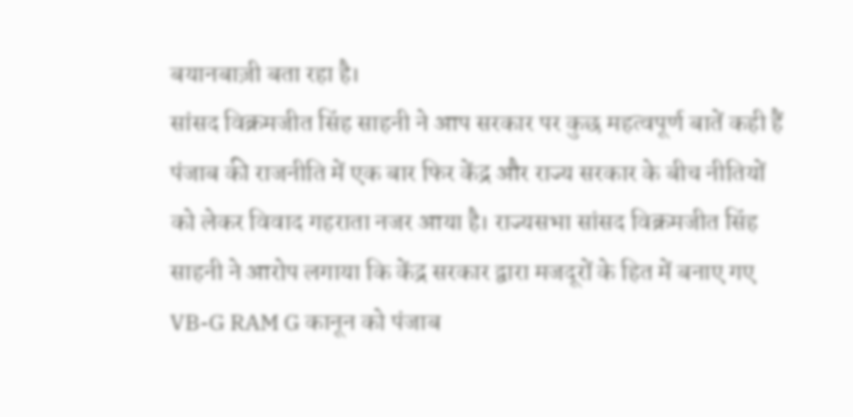बयानबाज़ी बता रहा है।
सांसद विक्रमजीत सिंह साहनी ने आप सरकार पर कुछ महत्वपूर्ण बातें कही हैं
पंजाब की राजनीति में एक बार फिर केंद्र और राज्य सरकार के बीच नीतियों को लेकर विवाद गहराता नजर आया है। राज्यसभा सांसद विक्रमजीत सिंह साहनी ने आरोप लगाया कि केंद्र सरकार द्वारा मजदूरों के हित में बनाए गए VB-G RAM G कानून को पंजाब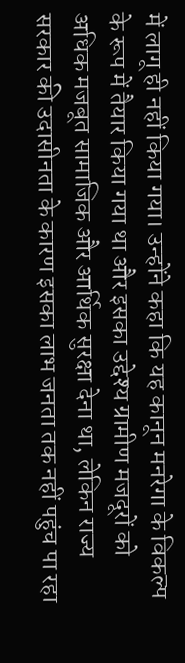में लागू ही नहीं किया गया। उन्होंने कहा कि यह कानून मनरेगा के विकल्प के रूप में तैयार किया गया था और इसका उद्देश्य ग्रामीण मजदूरों को अधिक मजबूत सामाजिक और आर्थिक सुरक्षा देना था, लेकिन राज्य सरकार की उदासीनता के कारण इसका लाभ जनता तक नहीं पहुंच पा रहा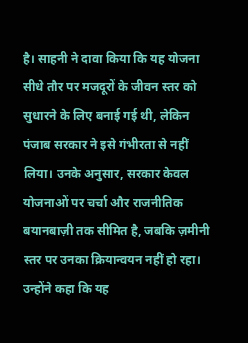है। साहनी ने दावा किया कि यह योजना सीधे तौर पर मजदूरों के जीवन स्तर को सुधारने के लिए बनाई गई थी, लेकिन पंजाब सरकार ने इसे गंभीरता से नहीं लिया। उनके अनुसार, सरकार केवल योजनाओं पर चर्चा और राजनीतिक बयानबाज़ी तक सीमित है, जबकि ज़मीनी स्तर पर उनका क्रियान्वयन नहीं हो रहा। उन्होंने कहा कि यह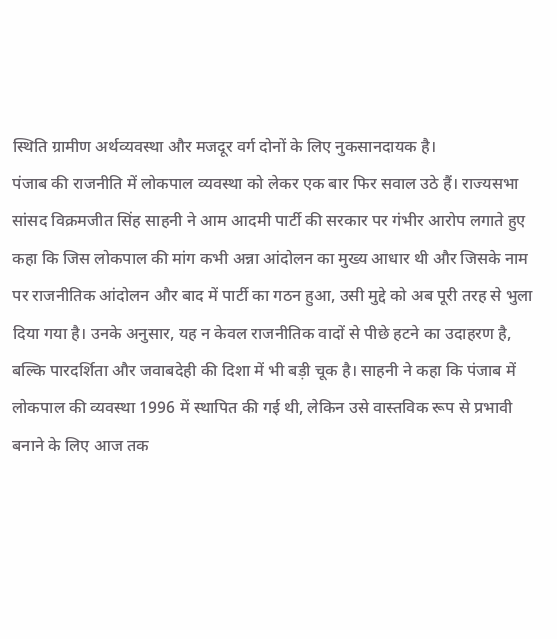स्थिति ग्रामीण अर्थव्यवस्था और मजदूर वर्ग दोनों के लिए नुकसानदायक है।
पंजाब की राजनीति में लोकपाल व्यवस्था को लेकर एक बार फिर सवाल उठे हैं। राज्यसभा सांसद विक्रमजीत सिंह साहनी ने आम आदमी पार्टी की सरकार पर गंभीर आरोप लगाते हुए कहा कि जिस लोकपाल की मांग कभी अन्ना आंदोलन का मुख्य आधार थी और जिसके नाम पर राजनीतिक आंदोलन और बाद में पार्टी का गठन हुआ, उसी मुद्दे को अब पूरी तरह से भुला दिया गया है। उनके अनुसार, यह न केवल राजनीतिक वादों से पीछे हटने का उदाहरण है, बल्कि पारदर्शिता और जवाबदेही की दिशा में भी बड़ी चूक है। साहनी ने कहा कि पंजाब में लोकपाल की व्यवस्था 1996 में स्थापित की गई थी, लेकिन उसे वास्तविक रूप से प्रभावी बनाने के लिए आज तक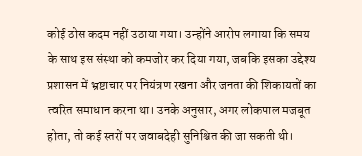कोई ठोस कदम नहीं उठाया गया। उन्होंने आरोप लगाया कि समय के साथ इस संस्था को कमजोर कर दिया गया, जबकि इसका उद्देश्य प्रशासन में भ्रष्टाचार पर नियंत्रण रखना और जनता की शिकायतों का त्वरित समाधान करना था। उनके अनुसार, अगर लोकपाल मजबूत होता, तो कई स्तरों पर जवाबदेही सुनिश्चित की जा सकती थी।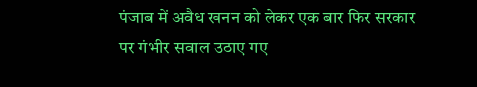पंजाब में अवैध खनन को लेकर एक बार फिर सरकार पर गंभीर सवाल उठाए गए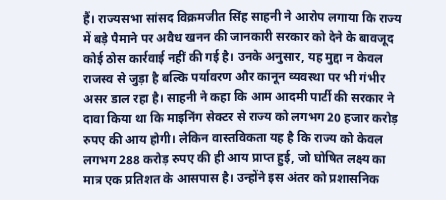हैं। राज्यसभा सांसद विक्रमजीत सिंह साहनी ने आरोप लगाया कि राज्य में बड़े पैमाने पर अवैध खनन की जानकारी सरकार को देने के बावजूद कोई ठोस कार्रवाई नहीं की गई है। उनके अनुसार, यह मुद्दा न केवल राजस्व से जुड़ा है बल्कि पर्यावरण और कानून व्यवस्था पर भी गंभीर असर डाल रहा है। साहनी ने कहा कि आम आदमी पार्टी की सरकार ने दावा किया था कि माइनिंग सेक्टर से राज्य को लगभग 20 हजार करोड़ रुपए की आय होगी। लेकिन वास्तविकता यह है कि राज्य को केवल लगभग 288 करोड़ रुपए की ही आय प्राप्त हुई, जो घोषित लक्ष्य का मात्र एक प्रतिशत के आसपास है। उन्होंने इस अंतर को प्रशासनिक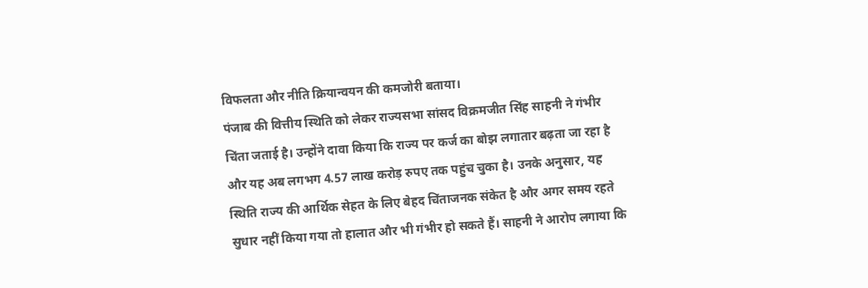विफलता और नीति क्रियान्वयन की कमजोरी बताया।
पंजाब की वित्तीय स्थिति को लेकर राज्यसभा सांसद विक्रमजीत सिंह साहनी ने गंभीर चिंता जताई है। उन्होंने दावा किया कि राज्य पर कर्ज का बोझ लगातार बढ़ता जा रहा है और यह अब लगभग 4.57 लाख करोड़ रुपए तक पहुंच चुका है। उनके अनुसार, यह स्थिति राज्य की आर्थिक सेहत के लिए बेहद चिंताजनक संकेत है और अगर समय रहते सुधार नहीं किया गया तो हालात और भी गंभीर हो सकते हैं। साहनी ने आरोप लगाया कि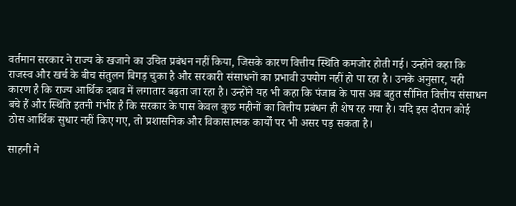वर्तमान सरकार ने राज्य के खजाने का उचित प्रबंधन नहीं किया, जिसके कारण वित्तीय स्थिति कमजोर होती गई। उन्होंने कहा कि राजस्व और खर्च के बीच संतुलन बिगड़ चुका है और सरकारी संसाधनों का प्रभावी उपयोग नहीं हो पा रहा है। उनके अनुसार, यही कारण है कि राज्य आर्थिक दबाव में लगातार बढ़ता जा रहा है। उन्होंने यह भी कहा कि पंजाब के पास अब बहुत सीमित वित्तीय संसाधन बचे हैं और स्थिति इतनी गंभीर है कि सरकार के पास केवल कुछ महीनों का वित्तीय प्रबंधन ही शेष रह गया है। यदि इस दौरान कोई ठोस आर्थिक सुधार नहीं किए गए, तो प्रशासनिक और विकासात्मक कार्यों पर भी असर पड़ सकता है।

साहनी ने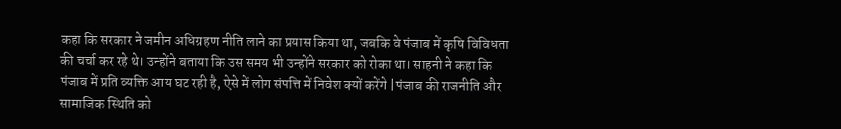कहा कि सरकार ने जमीन अधिग्रहण नीति लाने का प्रयास किया था, जबकि वे पंजाब में कृषि विविधता की चर्चा कर रहे थे। उन्होंने बताया कि उस समय भी उन्होंने सरकार को रोका था। साहनी ने कहा कि पंजाब में प्रति व्यक्ति आय घट रही है, ऐसे में लोग संपत्ति में निवेश क्यों करेंगे |पंजाब की राजनीति और सामाजिक स्थिति को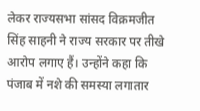लेकर राज्यसभा सांसद विक्रमजीत सिंह साहनी ने राज्य सरकार पर तीखे आरोप लगाए हैं। उन्होंने कहा कि पंजाब में नशे की समस्या लगातार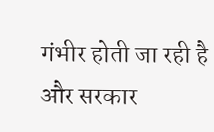गंभीर होती जा रही है और सरकार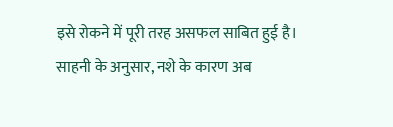इसे रोकने में पूरी तरह असफल साबित हुई है। साहनी के अनुसार, नशे के कारण अब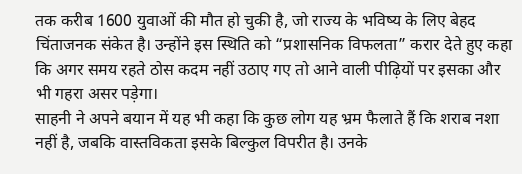तक करीब 1600 युवाओं की मौत हो चुकी है, जो राज्य के भविष्य के लिए बेहद चिंताजनक संकेत है। उन्होंने इस स्थिति को “प्रशासनिक विफलता” करार देते हुए कहा कि अगर समय रहते ठोस कदम नहीं उठाए गए तो आने वाली पीढ़ियों पर इसका और भी गहरा असर पड़ेगा।
साहनी ने अपने बयान में यह भी कहा कि कुछ लोग यह भ्रम फैलाते हैं कि शराब नशा नहीं है, जबकि वास्तविकता इसके बिल्कुल विपरीत है। उनके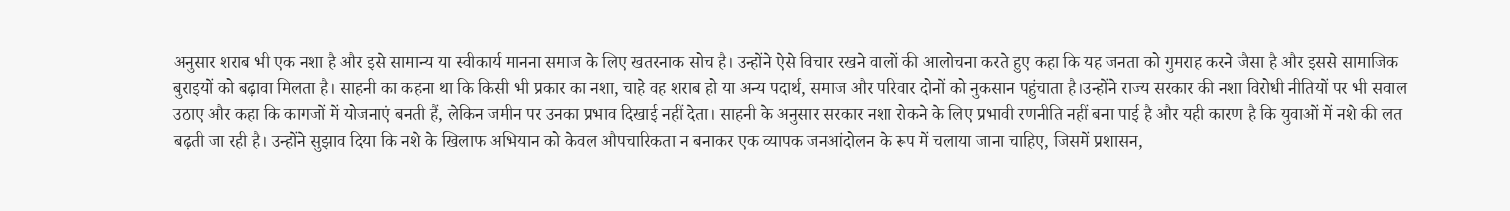अनुसार शराब भी एक नशा है और इसे सामान्य या स्वीकार्य मानना समाज के लिए खतरनाक सोच है। उन्होंने ऐसे विचार रखने वालों की आलोचना करते हुए कहा कि यह जनता को गुमराह करने जैसा है और इससे सामाजिक बुराइयों को बढ़ावा मिलता है। साहनी का कहना था कि किसी भी प्रकार का नशा, चाहे वह शराब हो या अन्य पदार्थ, समाज और परिवार दोनों को नुकसान पहुंचाता है।उन्होंने राज्य सरकार की नशा विरोधी नीतियों पर भी सवाल उठाए और कहा कि कागजों में योजनाएं बनती हैं, लेकिन जमीन पर उनका प्रभाव दिखाई नहीं देता। साहनी के अनुसार सरकार नशा रोकने के लिए प्रभावी रणनीति नहीं बना पाई है और यही कारण है कि युवाओं में नशे की लत बढ़ती जा रही है। उन्होंने सुझाव दिया कि नशे के खिलाफ अभियान को केवल औपचारिकता न बनाकर एक व्यापक जनआंदोलन के रूप में चलाया जाना चाहिए, जिसमें प्रशासन,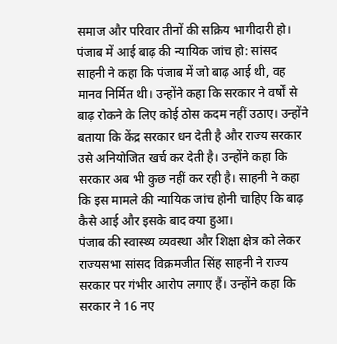समाज और परिवार तीनों की सक्रिय भागीदारी हो।
पंजाब में आई बाढ़ की न्यायिक जांच हो: सांसद साहनी ने कहा कि पंजाब में जो बाढ़ आई थी, वह मानव निर्मित थी। उन्होंने कहा कि सरकार ने वर्षों से बाढ़ रोकने के लिए कोई ठोस कदम नहीं उठाए। उन्होंने बताया कि केंद्र सरकार धन देती है और राज्य सरकार उसे अनियोजित खर्च कर देती है। उन्होंने कहा कि सरकार अब भी कुछ नहीं कर रही है। साहनी ने कहा कि इस मामले की न्यायिक जांच होनी चाहिए कि बाढ़ कैसे आई और इसके बाद क्या हुआ।
पंजाब की स्वास्थ्य व्यवस्था और शिक्षा क्षेत्र को लेकर राज्यसभा सांसद विक्रमजीत सिंह साहनी ने राज्य सरकार पर गंभीर आरोप लगाए हैं। उन्होंने कहा कि सरकार ने 16 नए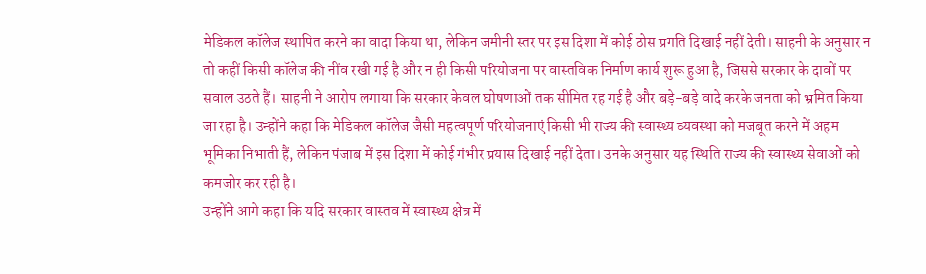मेडिकल कॉलेज स्थापित करने का वादा किया था, लेकिन जमीनी स्तर पर इस दिशा में कोई ठोस प्रगति दिखाई नहीं देती। साहनी के अनुसार न तो कहीं किसी कॉलेज की नींव रखी गई है और न ही किसी परियोजना पर वास्तविक निर्माण कार्य शुरू हुआ है, जिससे सरकार के दावों पर सवाल उठते हैं। साहनी ने आरोप लगाया कि सरकार केवल घोषणाओं तक सीमित रह गई है और बड़े-बड़े वादे करके जनता को भ्रमित किया जा रहा है। उन्होंने कहा कि मेडिकल कॉलेज जैसी महत्वपूर्ण परियोजनाएं किसी भी राज्य की स्वास्थ्य व्यवस्था को मजबूत करने में अहम भूमिका निभाती हैं, लेकिन पंजाब में इस दिशा में कोई गंभीर प्रयास दिखाई नहीं देता। उनके अनुसार यह स्थिति राज्य की स्वास्थ्य सेवाओं को कमजोर कर रही है।
उन्होंने आगे कहा कि यदि सरकार वास्तव में स्वास्थ्य क्षेत्र में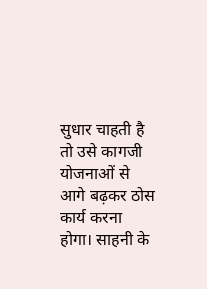सुधार चाहती है तो उसे कागजी योजनाओं से आगे बढ़कर ठोस कार्य करना होगा। साहनी के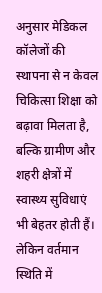अनुसार मेडिकल कॉलेजों की स्थापना से न केवल चिकित्सा शिक्षा को बढ़ावा मिलता है, बल्कि ग्रामीण और शहरी क्षेत्रों में स्वास्थ्य सुविधाएं भी बेहतर होती हैं। लेकिन वर्तमान स्थिति में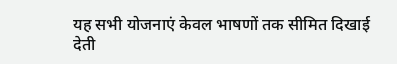यह सभी योजनाएं केवल भाषणों तक सीमित दिखाई देती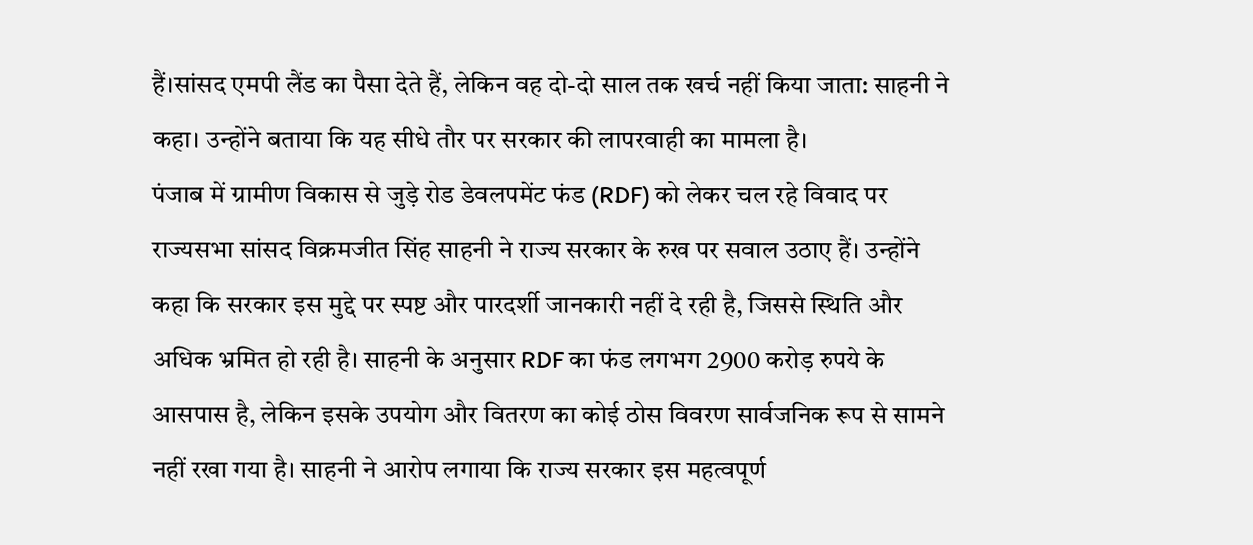हैं।सांसद एमपी लैंड का पैसा देते हैं, लेकिन वह दो-दो साल तक खर्च नहीं किया जाता: साहनी ने कहा। उन्होंने बताया कि यह सीधे तौर पर सरकार की लापरवाही का मामला है।
पंजाब में ग्रामीण विकास से जुड़े रोड डेवलपमेंट फंड (RDF) को लेकर चल रहे विवाद पर राज्यसभा सांसद विक्रमजीत सिंह साहनी ने राज्य सरकार के रुख पर सवाल उठाए हैं। उन्होंने कहा कि सरकार इस मुद्दे पर स्पष्ट और पारदर्शी जानकारी नहीं दे रही है, जिससे स्थिति और अधिक भ्रमित हो रही है। साहनी के अनुसार RDF का फंड लगभग 2900 करोड़ रुपये के आसपास है, लेकिन इसके उपयोग और वितरण का कोई ठोस विवरण सार्वजनिक रूप से सामने नहीं रखा गया है। साहनी ने आरोप लगाया कि राज्य सरकार इस महत्वपूर्ण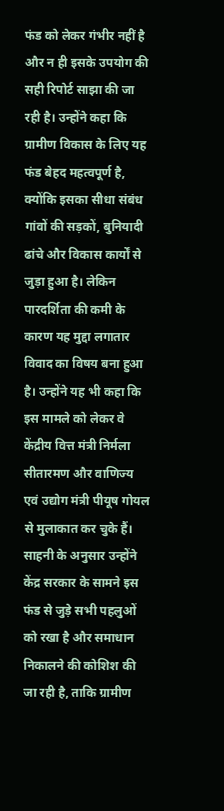फंड को लेकर गंभीर नहीं है और न ही इसके उपयोग की सही रिपोर्ट साझा की जा रही है। उन्होंने कहा कि ग्रामीण विकास के लिए यह फंड बेहद महत्वपूर्ण है, क्योंकि इसका सीधा संबंध गांवों की सड़कों, बुनियादी ढांचे और विकास कार्यों से जुड़ा हुआ है। लेकिन पारदर्शिता की कमी के कारण यह मुद्दा लगातार विवाद का विषय बना हुआ है। उन्होंने यह भी कहा कि इस मामले को लेकर वे केंद्रीय वित्त मंत्री निर्मला सीतारमण और वाणिज्य एवं उद्योग मंत्री पीयूष गोयल से मुलाकात कर चुके हैं। साहनी के अनुसार उन्होंने केंद्र सरकार के सामने इस फंड से जुड़े सभी पहलुओं को रखा है और समाधान निकालने की कोशिश की जा रही है, ताकि ग्रामीण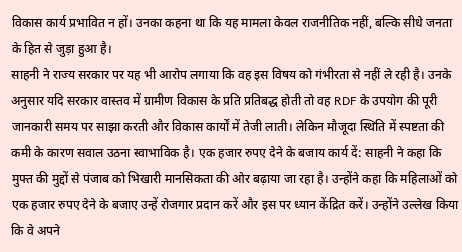विकास कार्य प्रभावित न हों। उनका कहना था कि यह मामला केवल राजनीतिक नहीं, बल्कि सीधे जनता के हित से जुड़ा हुआ है।
साहनी ने राज्य सरकार पर यह भी आरोप लगाया कि वह इस विषय को गंभीरता से नहीं ले रही है। उनके अनुसार यदि सरकार वास्तव में ग्रामीण विकास के प्रति प्रतिबद्ध होती तो वह RDF के उपयोग की पूरी जानकारी समय पर साझा करती और विकास कार्यों में तेजी लाती। लेकिन मौजूदा स्थिति में स्पष्टता की कमी के कारण सवाल उठना स्वाभाविक है। एक हजार रुपए देने के बजाय कार्य दें: साहनी ने कहा कि मुफ्त की मुद्दों से पंजाब को भिखारी मानसिकता की ओर बढ़ाया जा रहा है। उन्होंने कहा कि महिलाओं को एक हजार रुपए देने के बजाए उन्हें रोजगार प्रदान करें और इस पर ध्यान केंद्रित करें। उन्होंने उल्लेख किया कि वे अपने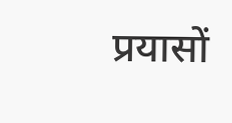प्रयासों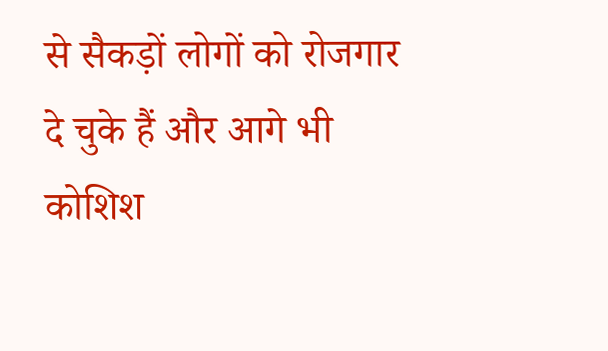से सैकड़ों लोगों को रोजगार दे चुके हैं और आगे भी कोशिश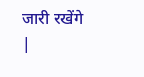जारी रखेंगे |